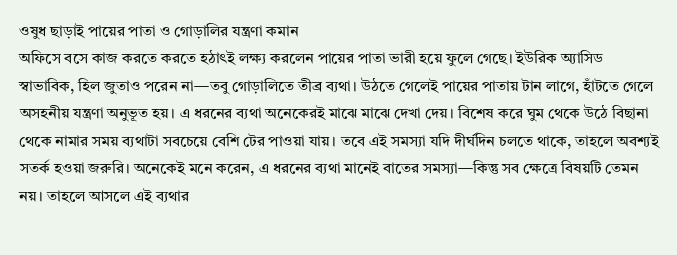ওষুধ ছাড়াই পায়ের পাতা ও গোড়ালির যন্ত্রণা কমান
অফিসে বসে কাজ করতে করতে হঠাৎই লক্ষ্য করলেন পায়ের পাতা ভারী হয়ে ফুলে গেছে। ইউরিক অ্যাসিড স্বাভাবিক, হিল জুতাও পরেন না—তবু গোড়ালিতে তীব্র ব্যথা। উঠতে গেলেই পায়ের পাতায় টান লাগে, হাঁটতে গেলে অসহনীয় যন্ত্রণা অনুভূত হয়। এ ধরনের ব্যথা অনেকেরই মাঝে মাঝে দেখা দেয়। বিশেষ করে ঘুম থেকে উঠে বিছানা থেকে নামার সময় ব্যথাটা সবচেয়ে বেশি টের পাওয়া যায়। তবে এই সমস্যা যদি দীর্ঘদিন চলতে থাকে, তাহলে অবশ্যই সতর্ক হওয়া জরুরি। অনেকেই মনে করেন, এ ধরনের ব্যথা মানেই বাতের সমস্যা—কিন্তু সব ক্ষেত্রে বিষয়টি তেমন নয়। তাহলে আসলে এই ব্যথার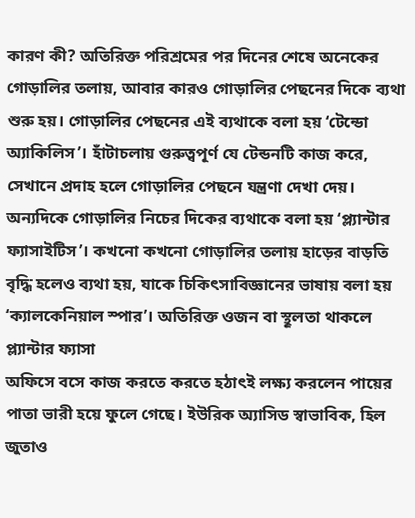কারণ কী? অতিরিক্ত পরিশ্রমের পর দিনের শেষে অনেকের গোড়ালির তলায়, আবার কারও গোড়ালির পেছনের দিকে ব্যথা শুরু হয়। গোড়ালির পেছনের এই ব্যথাকে বলা হয় ‘টেন্ডো অ্যাকিলিস’। হাঁটাচলায় গুরুত্বপূর্ণ যে টেন্ডনটি কাজ করে, সেখানে প্রদাহ হলে গোড়ালির পেছনে যন্ত্রণা দেখা দেয়। অন্যদিকে গোড়ালির নিচের দিকের ব্যথাকে বলা হয় ‘প্ল্যান্টার ফ্যাসাইটিস’। কখনো কখনো গোড়ালির তলায় হাড়ের বাড়তি বৃদ্ধি হলেও ব্যথা হয়, যাকে চিকিৎসাবিজ্ঞানের ভাষায় বলা হয় ‘ক্যালকেনিয়াল স্পার’। অতিরিক্ত ওজন বা স্থূলতা থাকলে প্ল্যান্টার ফ্যাসা
অফিসে বসে কাজ করতে করতে হঠাৎই লক্ষ্য করলেন পায়ের পাতা ভারী হয়ে ফুলে গেছে। ইউরিক অ্যাসিড স্বাভাবিক, হিল জুতাও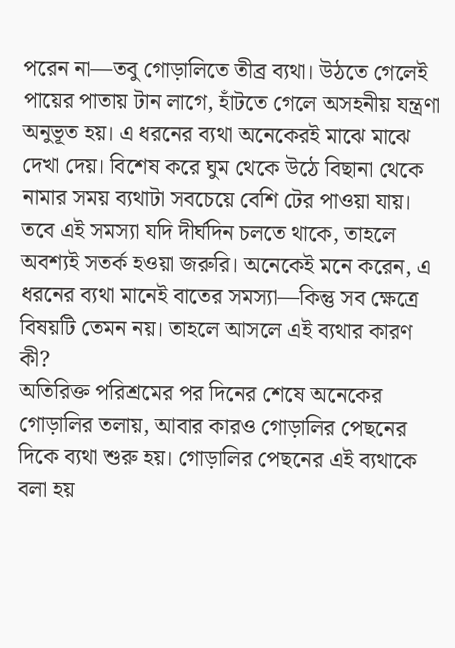পরেন না—তবু গোড়ালিতে তীব্র ব্যথা। উঠতে গেলেই পায়ের পাতায় টান লাগে, হাঁটতে গেলে অসহনীয় যন্ত্রণা অনুভূত হয়। এ ধরনের ব্যথা অনেকেরই মাঝে মাঝে দেখা দেয়। বিশেষ করে ঘুম থেকে উঠে বিছানা থেকে নামার সময় ব্যথাটা সবচেয়ে বেশি টের পাওয়া যায়। তবে এই সমস্যা যদি দীর্ঘদিন চলতে থাকে, তাহলে অবশ্যই সতর্ক হওয়া জরুরি। অনেকেই মনে করেন, এ ধরনের ব্যথা মানেই বাতের সমস্যা—কিন্তু সব ক্ষেত্রে বিষয়টি তেমন নয়। তাহলে আসলে এই ব্যথার কারণ কী?
অতিরিক্ত পরিশ্রমের পর দিনের শেষে অনেকের গোড়ালির তলায়, আবার কারও গোড়ালির পেছনের দিকে ব্যথা শুরু হয়। গোড়ালির পেছনের এই ব্যথাকে বলা হয়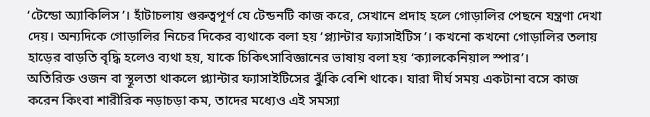‘টেন্ডো অ্যাকিলিস’। হাঁটাচলায় গুরুত্বপূর্ণ যে টেন্ডনটি কাজ করে, সেখানে প্রদাহ হলে গোড়ালির পেছনে যন্ত্রণা দেখা দেয়। অন্যদিকে গোড়ালির নিচের দিকের ব্যথাকে বলা হয় ‘প্ল্যান্টার ফ্যাসাইটিস’। কখনো কখনো গোড়ালির তলায় হাড়ের বাড়তি বৃদ্ধি হলেও ব্যথা হয়, যাকে চিকিৎসাবিজ্ঞানের ভাষায় বলা হয় ‘ক্যালকেনিয়াল স্পার’।
অতিরিক্ত ওজন বা স্থূলতা থাকলে প্ল্যান্টার ফ্যাসাইটিসের ঝুঁকি বেশি থাকে। যারা দীর্ঘ সময় একটানা বসে কাজ করেন কিংবা শারীরিক নড়াচড়া কম, তাদের মধ্যেও এই সমস্যা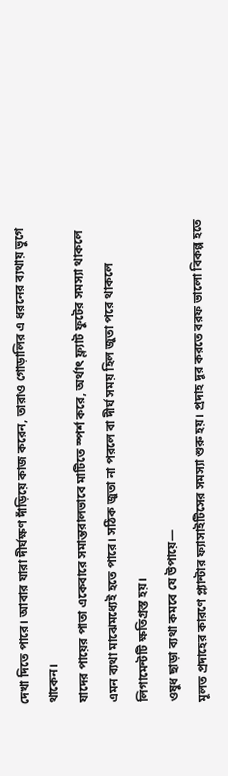দেখা দিতে পারে। আবার যারা দীর্ঘক্ষণ দাঁড়িয়ে কাজ করেন, তারাও গোড়ালির এ ধরনের ব্যথায় ভুগে থাকেন।
যাদের পায়ের পাতা একেবারে সমান্তরালভাবে মাটিতে স্পর্শ করে, অর্থাৎ ফ্ল্যাট ফুটের সমস্যা থাকলে এমন ব্যথা মাঝেমধ্যেই হতে পারে। সঠিক জুতা না পরলে বা দীর্ঘ সময় হিল জুতা পরে থাকলে লিগামেন্টটি ক্ষতিগ্রস্ত হয়।
ওষুধ ছাড়া ব্যথা কমবে যে উপায়ে—
মূলত প্রদাহের কারণে প্ল্যান্টার ফ্যাসাইটিসের সমস্যা শুরু হয়। প্রদাহ দূর করতে বরফ ভালো বিকল্প হতে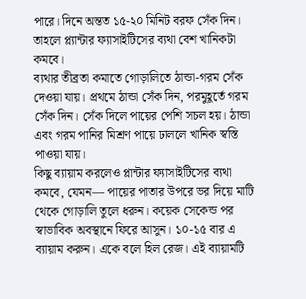পারে। দিনে অন্তত ১৫-২০ মিনিট বরফ সেঁক দিন। তাহলে প্ল্যান্টার ফ্যাসাইটিসের ব্যথা বেশ খানিকটা কমবে।
ব্যথার তীব্রতা কমাতে গোড়ালিতে ঠান্ডা-গরম সেঁক দেওয়া যায়। প্রথমে ঠান্ডা সেঁক দিন, পরমুহূর্তে গরম সেঁক দিন। সেঁক দিলে পায়ের পেশি সচল হয়। ঠান্ডা এবং গরম পানির মিশ্রণ পায়ে ঢাললে খানিক স্বস্তি পাওয়া যায়।
কিছু ব্যায়াম করলেও প্লান্টার ফ্যাসাইটিসের ব্যথা কমবে, যেমন— পায়ের পাতার উপরে ভর দিয়ে মাটি থেকে গোড়ালি তুলে ধরুন। কয়েক সেকেন্ড পর স্বাভাবিক অবস্থানে ফিরে আসুন। ১০-১৫ বার এ ব্যায়াম করুন। একে বলে হিল রেজ। এই ব্যায়ামটি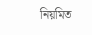নিয়মিত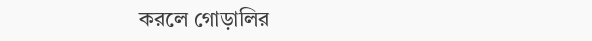করলে গোড়ালির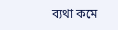ব্যথা কমে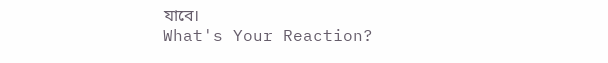যাবে।
What's Your Reaction?